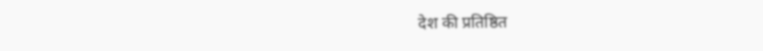देश की प्रतिष्ठित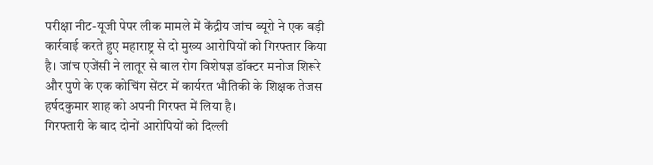परीक्षा नीट-यूजी पेपर लीक मामले में केंद्रीय जांच ब्यूरो ने एक बड़ी कार्रवाई करते हुए महाराष्ट्र से दो मुख्य आरोपियों को गिरफ्तार किया है। जांच एजेंसी ने लातूर से बाल रोग विशेषज्ञ डॉक्टर मनोज शिरूरे और पुणे के एक कोचिंग सेंटर में कार्यरत भौतिकी के शिक्षक तेजस हर्षदकुमार शाह को अपनी गिरफ्त में लिया है।
गिरफ्तारी के बाद दोनों आरोपियों को दिल्ली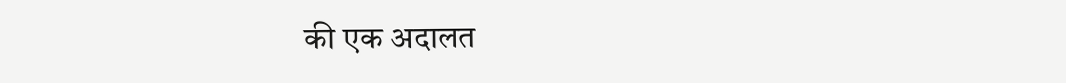की एक अदालत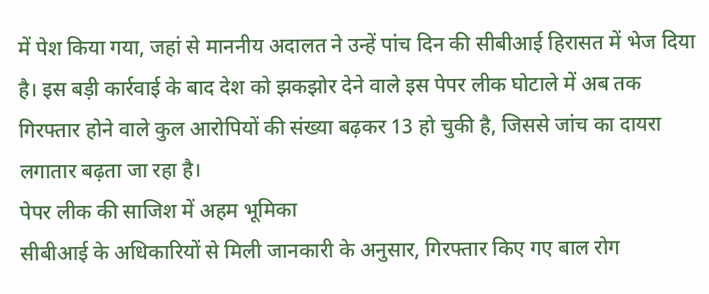में पेश किया गया, जहां से माननीय अदालत ने उन्हें पांच दिन की सीबीआई हिरासत में भेज दिया है। इस बड़ी कार्रवाई के बाद देश को झकझोर देने वाले इस पेपर लीक घोटाले में अब तक गिरफ्तार होने वाले कुल आरोपियों की संख्या बढ़कर 13 हो चुकी है, जिससे जांच का दायरा लगातार बढ़ता जा रहा है।
पेपर लीक की साजिश में अहम भूमिका
सीबीआई के अधिकारियों से मिली जानकारी के अनुसार, गिरफ्तार किए गए बाल रोग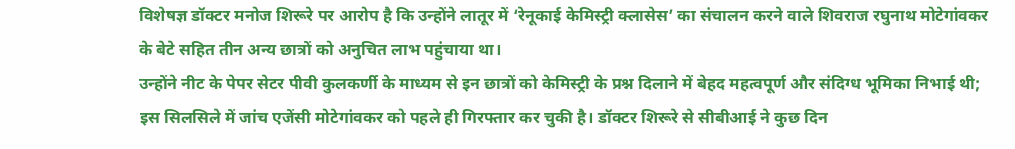विशेषज्ञ डॉक्टर मनोज शिरूरे पर आरोप है कि उन्होंने लातूर में ‘रेनूकाई केमिस्ट्री क्लासेस’ का संचालन करने वाले शिवराज रघुनाथ मोटेगांवकर के बेटे सहित तीन अन्य छात्रों को अनुचित लाभ पहुंचाया था।
उन्होंने नीट के पेपर सेटर पीवी कुलकर्णी के माध्यम से इन छात्रों को केमिस्ट्री के प्रश्न दिलाने में बेहद महत्वपूर्ण और संदिग्ध भूमिका निभाई थी; इस सिलसिले में जांच एजेंसी मोटेगांवकर को पहले ही गिरफ्तार कर चुकी है। डॉक्टर शिरूरे से सीबीआई ने कुछ दिन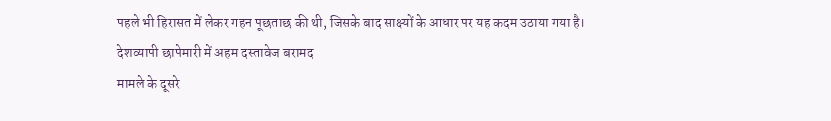पहले भी हिरासत में लेकर गहन पूछताछ की थी, जिसके बाद साक्ष्यों के आधार पर यह कदम उठाया गया है।
देशव्यापी छापेमारी में अहम दस्तावेज बरामद
मामले के दूसरे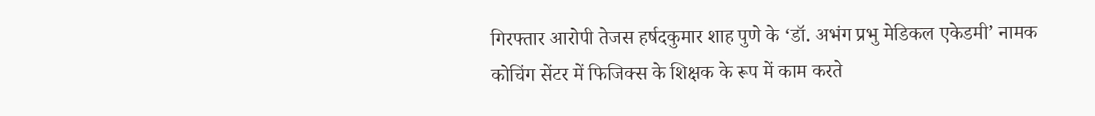गिरफ्तार आरोपी तेजस हर्षदकुमार शाह पुणे के ‘डॉ. अभंग प्रभु मेडिकल एकेडमी’ नामक कोचिंग सेंटर में फिजिक्स के शिक्षक के रूप में काम करते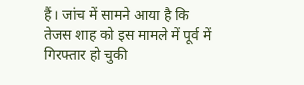हैं। जांच में सामने आया है कि तेजस शाह को इस मामले में पूर्व में गिरफ्तार हो चुकी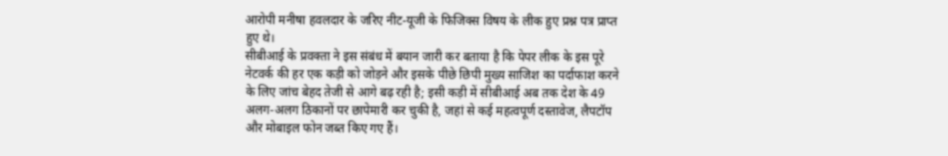आरोपी मनीषा हवलदार के जरिए नीट-यूजी के फिजिक्स विषय के लीक हुए प्रश्न पत्र प्राप्त हुए थे।
सीबीआई के प्रवक्ता ने इस संबंध में बयान जारी कर बताया है कि पेपर लीक के इस पूरे नेटवर्क की हर एक कड़ी को जोड़ने और इसके पीछे छिपी मुख्य साजिश का पर्दाफाश करने के लिए जांच बेहद तेजी से आगे बढ़ रही है; इसी कड़ी में सीबीआई अब तक देश के 49 अलग-अलग ठिकानों पर छापेमारी कर चुकी है, जहां से कई महत्वपूर्ण दस्तावेज, लैपटॉप और मोबाइल फोन जब्त किए गए हैं।